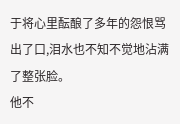于将心里酝酿了多年的怨恨骂出了口,泪水也不知不觉地沾满了整张脸。
他不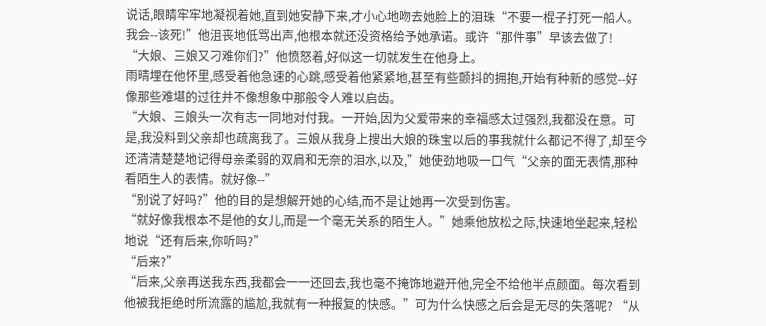说话,眼睛牢牢地凝视着她,直到她安静下来,才小心地吻去她脸上的泪珠“不要一棍子打死一船人。我会--该死!”他沮丧地低骂出声,他根本就还没资格给予她承诺。或许“那件事”早该去做了!
“大娘、三娘又刁难你们?”他愤怒着,好似这一切就发生在他身上。
雨晴埋在他怀里,感受着他急速的心跳,感受着他紧紧地,甚至有些颤抖的拥抱,开始有种新的感觉--好像那些难堪的过往并不像想象中那般令人难以启齿。
“大娘、三娘头一次有志一同地对付我。一开始,因为父爱带来的幸福感太过强烈,我都没在意。可是,我没料到父亲却也疏离我了。三娘从我身上搜出大娘的珠宝以后的事我就什么都记不得了,却至今还清清楚楚地记得母亲柔弱的双肩和无奈的泪水,以及,”她使劲地吸一口气“父亲的面无表情,那种看陌生人的表情。就好像--”
“别说了好吗?”他的目的是想解开她的心结,而不是让她再一次受到伤害。
“就好像我根本不是他的女儿,而是一个毫无关系的陌生人。”她乘他放松之际,快速地坐起来,轻松地说“还有后来,你听吗?”
“后来?”
“后来,父亲再送我东西,我都会一一还回去,我也毫不掩饰地避开他,完全不给他半点颜面。每次看到他被我拒绝时所流露的尴尬,我就有一种报复的快感。”可为什么快感之后会是无尽的失落呢? “从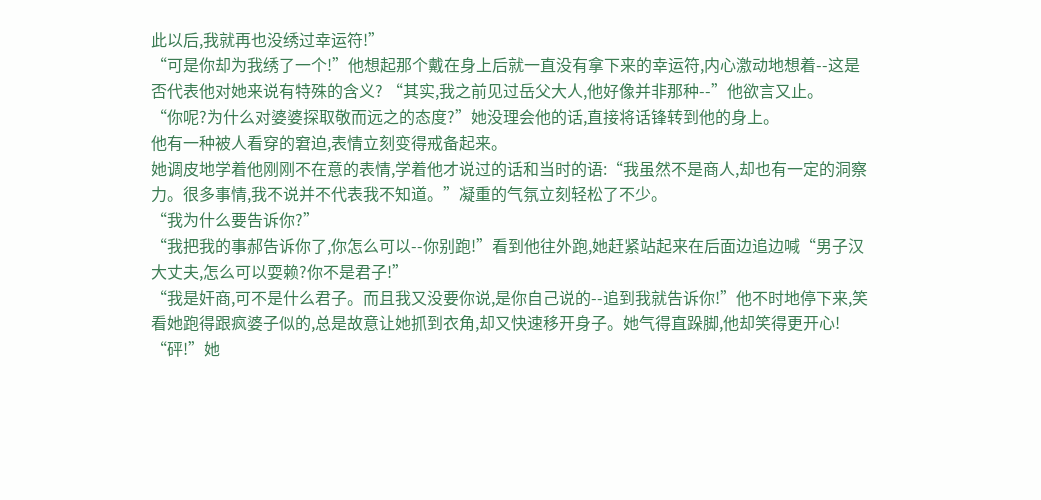此以后,我就再也没绣过幸运符!”
“可是你却为我绣了一个!”他想起那个戴在身上后就一直没有拿下来的幸运符,内心激动地想着--这是否代表他对她来说有特殊的含义? “其实,我之前见过岳父大人,他好像并非那种--”他欲言又止。
“你呢?为什么对婆婆探取敬而远之的态度?”她没理会他的话,直接将话锋转到他的身上。
他有一种被人看穿的窘迫,表情立刻变得戒备起来。
她调皮地学着他刚刚不在意的表情,学着他才说过的话和当时的语:“我虽然不是商人,却也有一定的洞察力。很多事情,我不说并不代表我不知道。”凝重的气氛立刻轻松了不少。
“我为什么要告诉你?”
“我把我的事郝告诉你了,你怎么可以--你别跑!”看到他往外跑,她赶紧站起来在后面边追边喊“男子汉大丈夫,怎么可以耍赖?你不是君子!”
“我是奸商,可不是什么君子。而且我又没要你说,是你自己说的--追到我就告诉你!”他不时地停下来,笑看她跑得跟疯婆子似的,总是故意让她抓到衣角,却又快速移开身子。她气得直跺脚,他却笑得更开心!
“砰!”她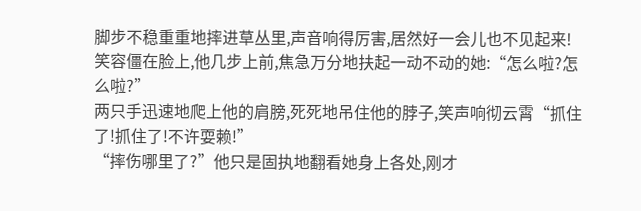脚步不稳重重地摔进草丛里,声音响得厉害,居然好一会儿也不见起来!
笑容僵在脸上,他几步上前,焦急万分地扶起一动不动的她:“怎么啦?怎么啦?”
两只手迅速地爬上他的肩膀,死死地吊住他的脖子,笑声响彻云霄“抓住了!抓住了!不许耍赖!”
“摔伤哪里了?”他只是固执地翻看她身上各处,刚才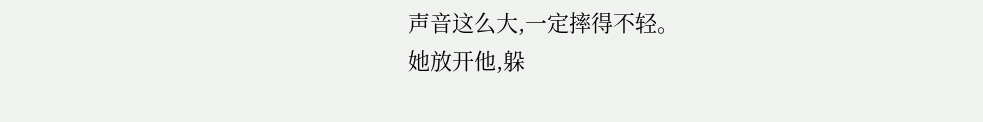声音这么大,一定摔得不轻。
她放开他,躲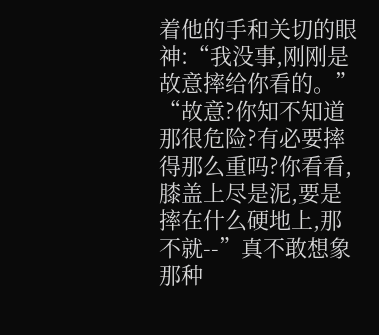着他的手和关切的眼神:“我没事,刚刚是故意摔给你看的。”
“故意?你知不知道那很危险?有必要摔得那么重吗?你看看,膝盖上尽是泥,要是摔在什么硬地上,那不就--”真不敢想象那种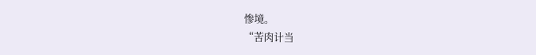惨境。
“苦肉计当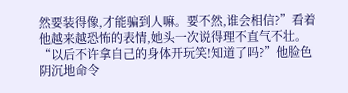然要装得像,才能骗到人嘛。要不然,谁会相信?”看着他越来越恐怖的表情,她头一次说得理不直气不壮。
“以后不许拿自己的身体开玩笑!知道了吗?”他脸色阴沉地命令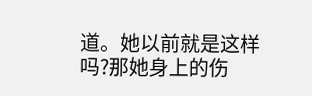道。她以前就是这样吗?那她身上的伤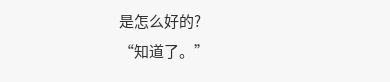是怎么好的?
“知道了。”